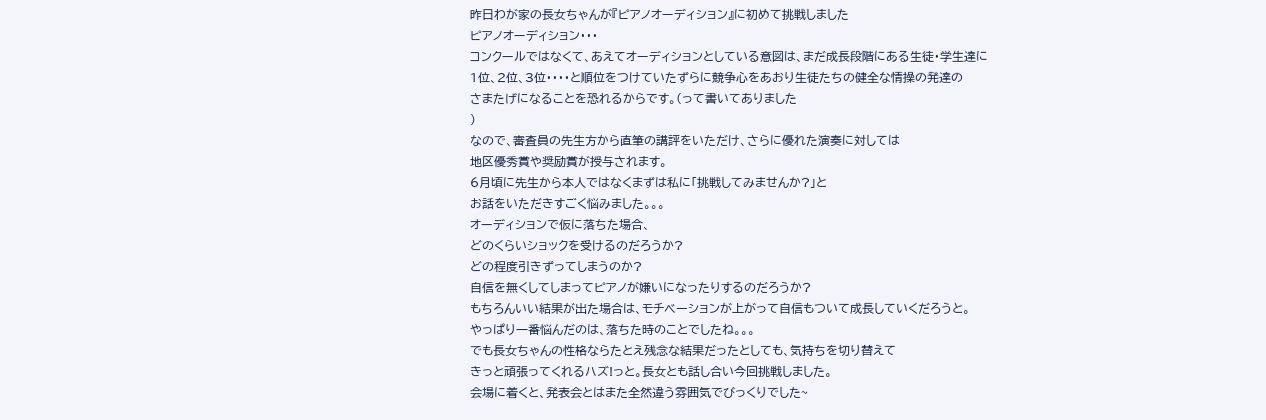昨日わが家の長女ちゃんが『ピアノオーディション』に初めて挑戦しました
ピアノオーディション・・・
コンクールではなくて、あえてオーディションとしている意図は、まだ成長段階にある生徒・学生達に
1位、2位、3位・・・・と順位をつけていたずらに競争心をあおり生徒たちの健全な情操の発達の
さまたげになることを恐れるからです。(って書いてありました
)
なので、審査員の先生方から直筆の講評をいただけ、さらに優れた演奏に対しては
地区優秀賞や奨励賞が授与されます。
6月頃に先生から本人ではなくまずは私に「挑戦してみませんか?」と
お話をいただきすごく悩みました。。。
オーディションで仮に落ちた場合、
どのくらいショックを受けるのだろうか?
どの程度引きずってしまうのか?
自信を無くしてしまってピアノが嫌いになったりするのだろうか?
もちろんいい結果が出た場合は、モチベーションが上がって自信もついて成長していくだろうと。
やっぱり一番悩んだのは、落ちた時のことでしたね。。。
でも長女ちゃんの性格ならたとえ残念な結果だったとしても、気持ちを切り替えて
きっと頑張ってくれるハズ!っと。長女とも話し合い今回挑戦しました。
会場に着くと、発表会とはまた全然違う雰囲気でびっくりでした~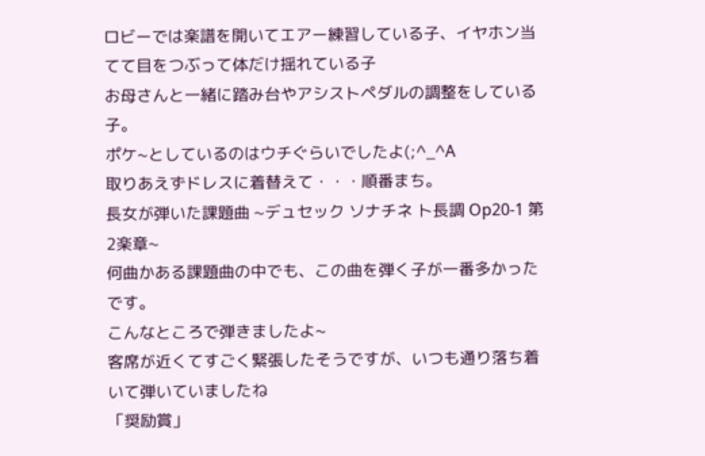ロビーでは楽譜を開いてエアー練習している子、イヤホン当てて目をつぶって体だけ揺れている子
お母さんと一緒に踏み台やアシストペダルの調整をしている子。
ポケ~としているのはウチぐらいでしたよ(;^_^A
取りあえずドレスに着替えて・・・順番まち。
長女が弾いた課題曲 ~デュセック ソナチネ ト長調 Op20-1 第2楽章~
何曲かある課題曲の中でも、この曲を弾く子が一番多かったです。
こんなところで弾きましたよ~
客席が近くてすごく緊張したそうですが、いつも通り落ち着いて弾いていましたね
「奨励賞」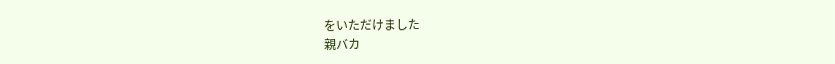をいただけました
親バカ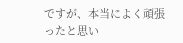ですが、本当によく頑張ったと思い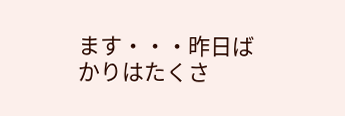ます・・・昨日ばかりはたくさ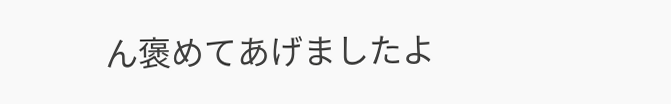ん褒めてあげましたよ